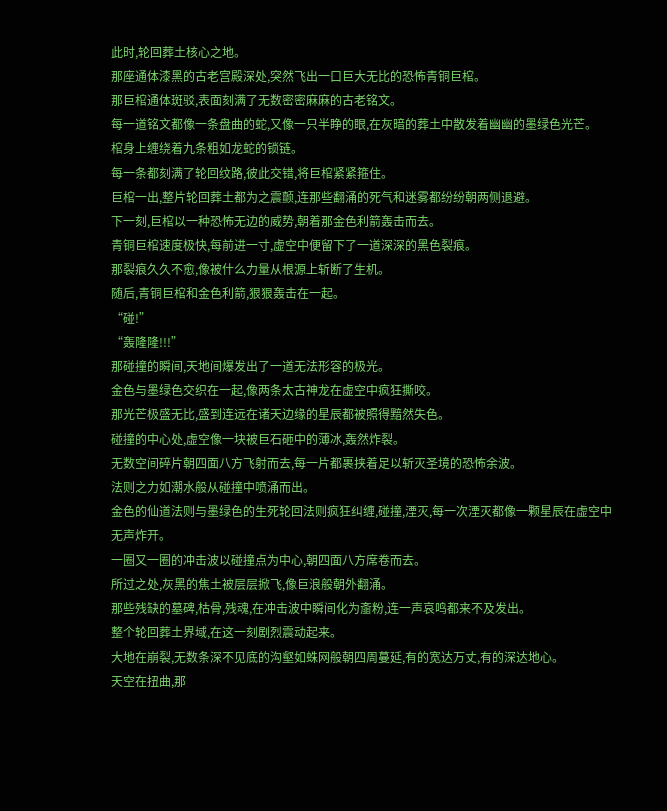此时,轮回葬土核心之地。
那座通体漆黑的古老宫殿深处,突然飞出一口巨大无比的恐怖青铜巨棺。
那巨棺通体斑驳,表面刻满了无数密密麻麻的古老铭文。
每一道铭文都像一条盘曲的蛇,又像一只半睁的眼,在灰暗的葬土中散发着幽幽的墨绿色光芒。
棺身上缠绕着九条粗如龙蛇的锁链。
每一条都刻满了轮回纹路,彼此交错,将巨棺紧紧箍住。
巨棺一出,整片轮回葬土都为之震颤,连那些翻涌的死气和迷雾都纷纷朝两侧退避。
下一刻,巨棺以一种恐怖无边的威势,朝着那金色利箭轰击而去。
青铜巨棺速度极快,每前进一寸,虚空中便留下了一道深深的黑色裂痕。
那裂痕久久不愈,像被什么力量从根源上斩断了生机。
随后,青铜巨棺和金色利箭,狠狠轰击在一起。
“碰!”
“轰隆隆!!!”
那碰撞的瞬间,天地间爆发出了一道无法形容的极光。
金色与墨绿色交织在一起,像两条太古神龙在虚空中疯狂撕咬。
那光芒极盛无比,盛到连远在诸天边缘的星辰都被照得黯然失色。
碰撞的中心处,虚空像一块被巨石砸中的薄冰,轰然炸裂。
无数空间碎片朝四面八方飞射而去,每一片都裹挟着足以斩灭圣境的恐怖余波。
法则之力如潮水般从碰撞中喷涌而出。
金色的仙道法则与墨绿色的生死轮回法则疯狂纠缠,碰撞,湮灭,每一次湮灭都像一颗星辰在虚空中无声炸开。
一圈又一圈的冲击波以碰撞点为中心,朝四面八方席卷而去。
所过之处,灰黑的焦土被层层掀飞,像巨浪般朝外翻涌。
那些残缺的墓碑,枯骨,残魂,在冲击波中瞬间化为齑粉,连一声哀鸣都来不及发出。
整个轮回葬土界域,在这一刻剧烈震动起来。
大地在崩裂,无数条深不见底的沟壑如蛛网般朝四周蔓延,有的宽达万丈,有的深达地心。
天空在扭曲,那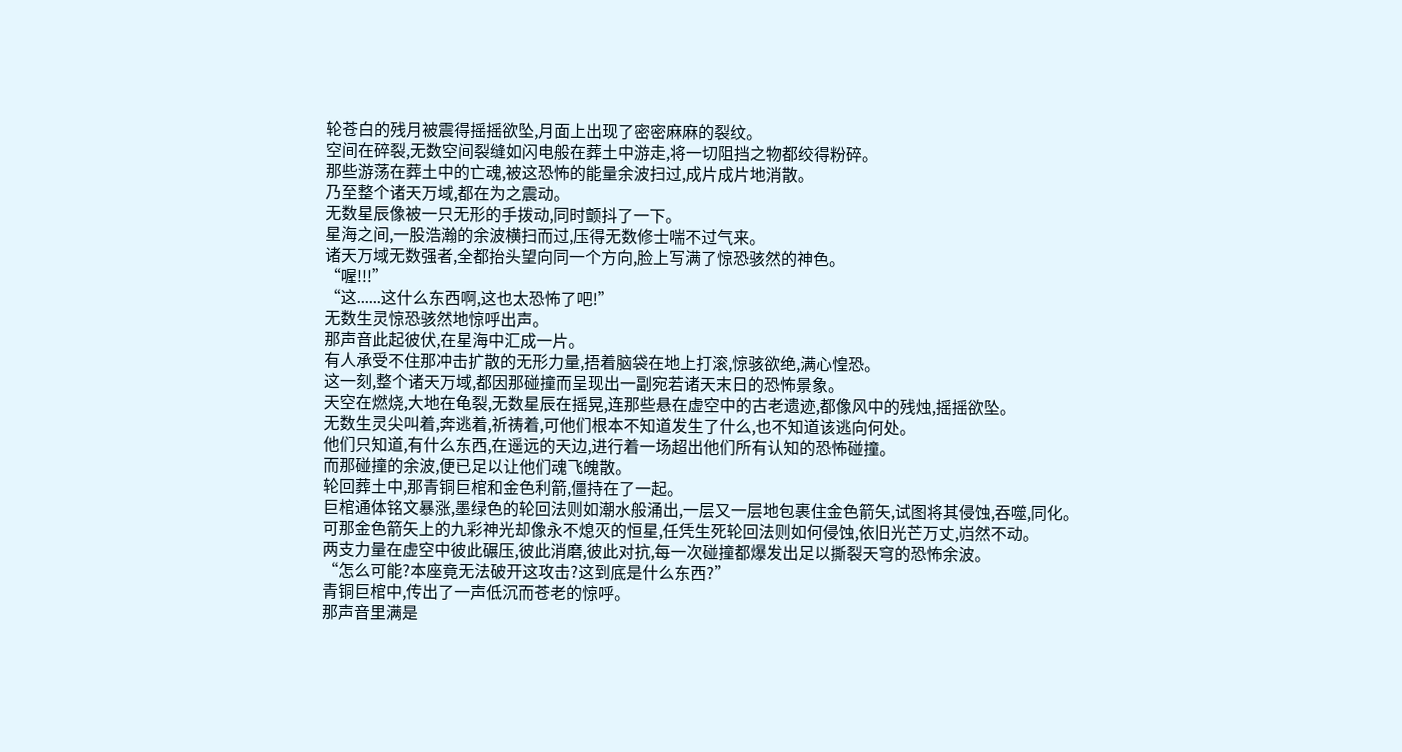轮苍白的残月被震得摇摇欲坠,月面上出现了密密麻麻的裂纹。
空间在碎裂,无数空间裂缝如闪电般在葬土中游走,将一切阻挡之物都绞得粉碎。
那些游荡在葬土中的亡魂,被这恐怖的能量余波扫过,成片成片地消散。
乃至整个诸天万域,都在为之震动。
无数星辰像被一只无形的手拨动,同时颤抖了一下。
星海之间,一股浩瀚的余波横扫而过,压得无数修士喘不过气来。
诸天万域无数强者,全都抬头望向同一个方向,脸上写满了惊恐骇然的神色。
“喔!!!”
“这......这什么东西啊,这也太恐怖了吧!”
无数生灵惊恐骇然地惊呼出声。
那声音此起彼伏,在星海中汇成一片。
有人承受不住那冲击扩散的无形力量,捂着脑袋在地上打滚,惊骇欲绝,满心惶恐。
这一刻,整个诸天万域,都因那碰撞而呈现出一副宛若诸天末日的恐怖景象。
天空在燃烧,大地在龟裂,无数星辰在摇晃,连那些悬在虚空中的古老遗迹,都像风中的残烛,摇摇欲坠。
无数生灵尖叫着,奔逃着,祈祷着,可他们根本不知道发生了什么,也不知道该逃向何处。
他们只知道,有什么东西,在遥远的天边,进行着一场超出他们所有认知的恐怖碰撞。
而那碰撞的余波,便已足以让他们魂飞魄散。
轮回葬土中,那青铜巨棺和金色利箭,僵持在了一起。
巨棺通体铭文暴涨,墨绿色的轮回法则如潮水般涌出,一层又一层地包裹住金色箭矢,试图将其侵蚀,吞噬,同化。
可那金色箭矢上的九彩神光却像永不熄灭的恒星,任凭生死轮回法则如何侵蚀,依旧光芒万丈,岿然不动。
两支力量在虚空中彼此碾压,彼此消磨,彼此对抗,每一次碰撞都爆发出足以撕裂天穹的恐怖余波。
“怎么可能?本座竟无法破开这攻击?这到底是什么东西?”
青铜巨棺中,传出了一声低沉而苍老的惊呼。
那声音里满是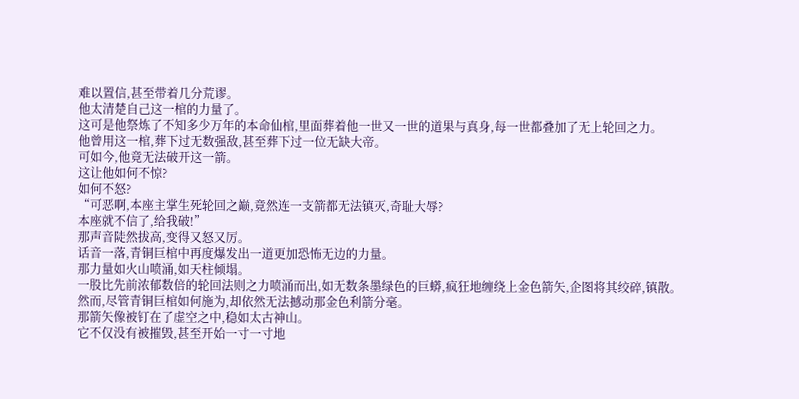难以置信,甚至带着几分荒谬。
他太清楚自己这一棺的力量了。
这可是他祭炼了不知多少万年的本命仙棺,里面葬着他一世又一世的道果与真身,每一世都叠加了无上轮回之力。
他曾用这一棺,葬下过无数强敌,甚至葬下过一位无缺大帝。
可如今,他竟无法破开这一箭。
这让他如何不惊?
如何不怒?
“可恶啊,本座主掌生死轮回之巅,竟然连一支箭都无法镇灭,奇耻大辱?
本座就不信了,给我破!”
那声音陡然拔高,变得又怒又厉。
话音一落,青铜巨棺中再度爆发出一道更加恐怖无边的力量。
那力量如火山喷涌,如天柱倾塌。
一股比先前浓郁数倍的轮回法则之力喷涌而出,如无数条墨绿色的巨蟒,疯狂地缠绕上金色箭矢,企图将其绞碎,镇散。
然而,尽管青铜巨棺如何施为,却依然无法撼动那金色利箭分毫。
那箭矢像被钉在了虚空之中,稳如太古神山。
它不仅没有被摧毁,甚至开始一寸一寸地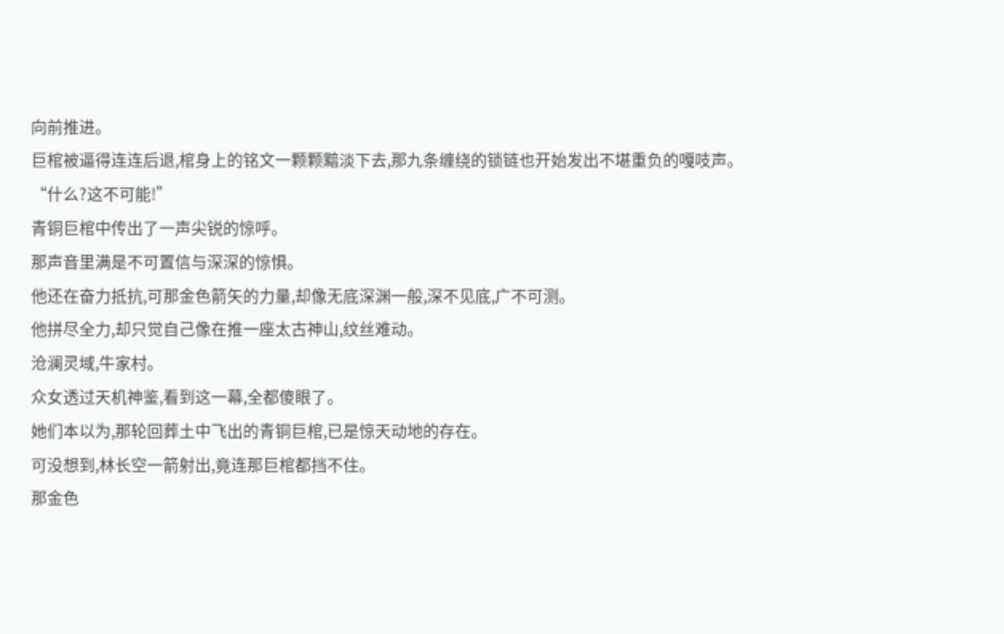向前推进。
巨棺被逼得连连后退,棺身上的铭文一颗颗黯淡下去,那九条缠绕的锁链也开始发出不堪重负的嘎吱声。
“什么?这不可能!”
青铜巨棺中传出了一声尖锐的惊呼。
那声音里满是不可置信与深深的惊惧。
他还在奋力抵抗,可那金色箭矢的力量,却像无底深渊一般,深不见底,广不可测。
他拼尽全力,却只觉自己像在推一座太古神山,纹丝难动。
沧澜灵域,牛家村。
众女透过天机神鉴,看到这一幕,全都傻眼了。
她们本以为,那轮回葬土中飞出的青铜巨棺,已是惊天动地的存在。
可没想到,林长空一箭射出,竟连那巨棺都挡不住。
那金色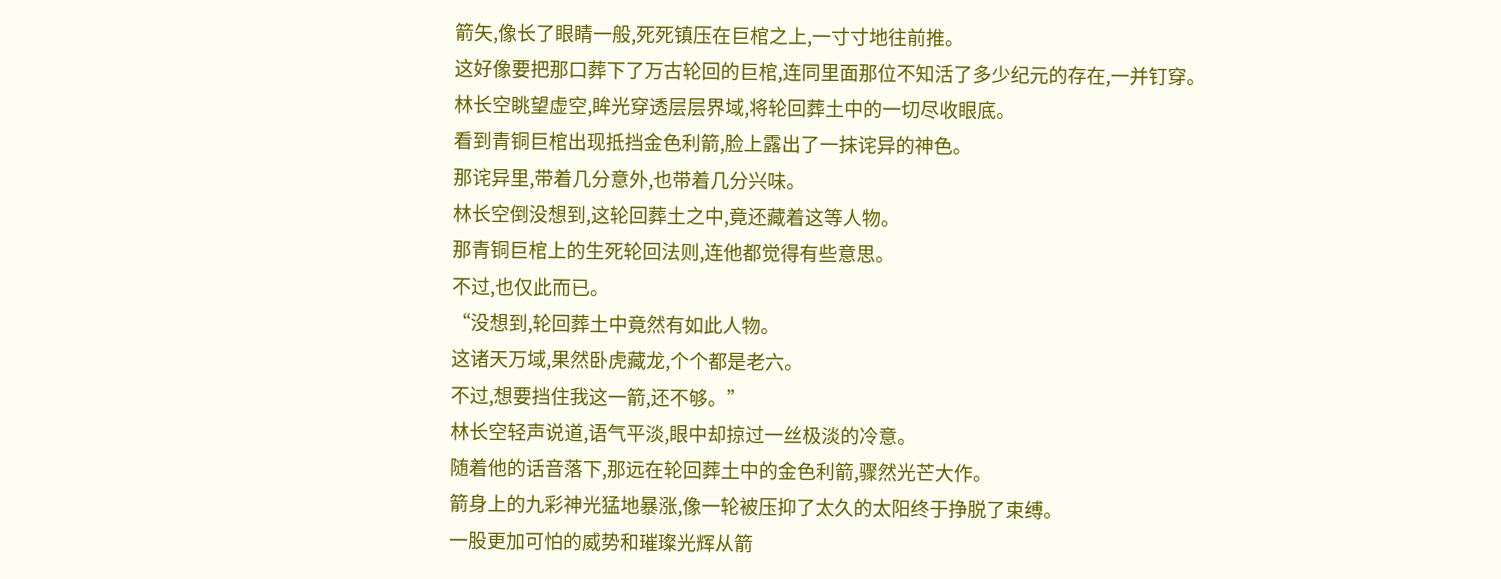箭矢,像长了眼睛一般,死死镇压在巨棺之上,一寸寸地往前推。
这好像要把那口葬下了万古轮回的巨棺,连同里面那位不知活了多少纪元的存在,一并钉穿。
林长空眺望虚空,眸光穿透层层界域,将轮回葬土中的一切尽收眼底。
看到青铜巨棺出现抵挡金色利箭,脸上露出了一抹诧异的神色。
那诧异里,带着几分意外,也带着几分兴味。
林长空倒没想到,这轮回葬土之中,竟还藏着这等人物。
那青铜巨棺上的生死轮回法则,连他都觉得有些意思。
不过,也仅此而已。
“没想到,轮回葬土中竟然有如此人物。
这诸天万域,果然卧虎藏龙,个个都是老六。
不过,想要挡住我这一箭,还不够。”
林长空轻声说道,语气平淡,眼中却掠过一丝极淡的冷意。
随着他的话音落下,那远在轮回葬土中的金色利箭,骤然光芒大作。
箭身上的九彩神光猛地暴涨,像一轮被压抑了太久的太阳终于挣脱了束缚。
一股更加可怕的威势和璀璨光辉从箭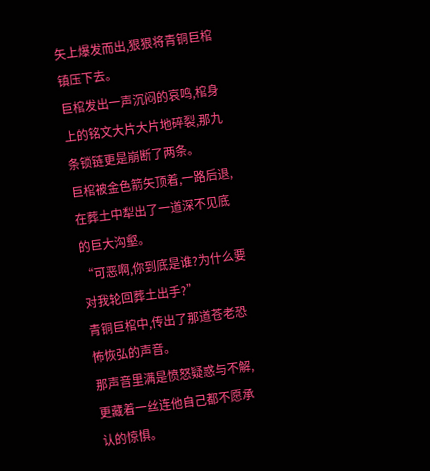矢上爆发而出,狠狠将青铜巨棺镇压下去。
巨棺发出一声沉闷的哀鸣,棺身上的铭文大片大片地碎裂,那九条锁链更是崩断了两条。
巨棺被金色箭矢顶着,一路后退,在葬土中犁出了一道深不见底的巨大沟壑。
“可恶啊,你到底是谁?为什么要对我轮回葬土出手?”
青铜巨棺中,传出了那道苍老恐怖恢弘的声音。
那声音里满是愤怒疑惑与不解,更藏着一丝连他自己都不愿承认的惊惧。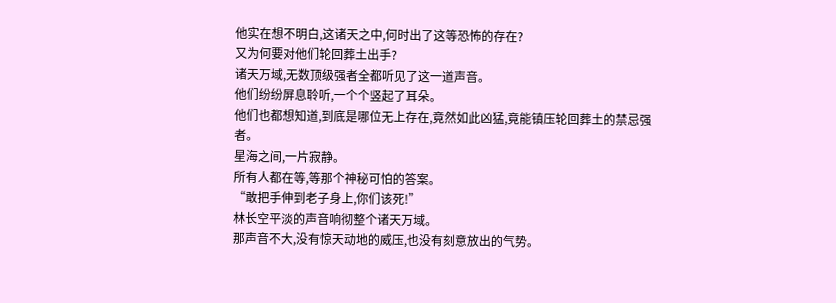他实在想不明白,这诸天之中,何时出了这等恐怖的存在?
又为何要对他们轮回葬土出手?
诸天万域,无数顶级强者全都听见了这一道声音。
他们纷纷屏息聆听,一个个竖起了耳朵。
他们也都想知道,到底是哪位无上存在,竟然如此凶猛,竟能镇压轮回葬土的禁忌强者。
星海之间,一片寂静。
所有人都在等,等那个神秘可怕的答案。
“敢把手伸到老子身上,你们该死!”
林长空平淡的声音响彻整个诸天万域。
那声音不大,没有惊天动地的威压,也没有刻意放出的气势。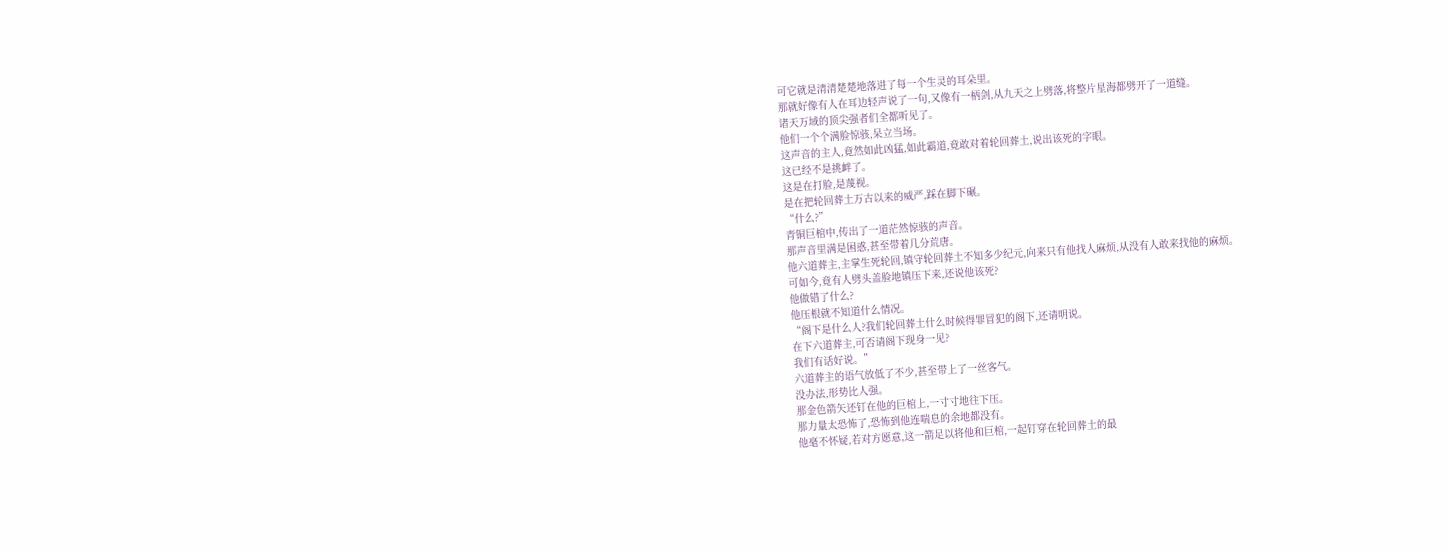可它就是清清楚楚地落进了每一个生灵的耳朵里。
那就好像有人在耳边轻声说了一句,又像有一柄剑,从九天之上劈落,将整片星海都劈开了一道缝。
诸天万域的顶尖强者们全都听见了。
他们一个个满脸惊骇,呆立当场。
这声音的主人,竟然如此凶猛,如此霸道,竟敢对着轮回葬土,说出该死的字眼。
这已经不是挑衅了。
这是在打脸,是蔑视。
是在把轮回葬土万古以来的威严,踩在脚下碾。
“什么?”
青铜巨棺中,传出了一道茫然惊骇的声音。
那声音里满是困惑,甚至带着几分荒唐。
他六道葬主,主掌生死轮回,镇守轮回葬土不知多少纪元,向来只有他找人麻烦,从没有人敢来找他的麻烦。
可如今,竟有人劈头盖脸地镇压下来,还说他该死?
他做错了什么?
他压根就不知道什么情况。
“阁下是什么人?我们轮回葬土什么时候得罪冒犯的阁下,还请明说。
在下六道葬主,可否请阁下现身一见?
我们有话好说。”
六道葬主的语气放低了不少,甚至带上了一丝客气。
没办法,形势比人强。
那金色箭矢还钉在他的巨棺上,一寸寸地往下压。
那力量太恐怖了,恐怖到他连喘息的余地都没有。
他毫不怀疑,若对方愿意,这一箭足以将他和巨棺,一起钉穿在轮回葬土的最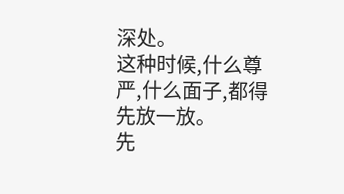深处。
这种时候,什么尊严,什么面子,都得先放一放。
先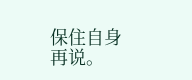保住自身再说。